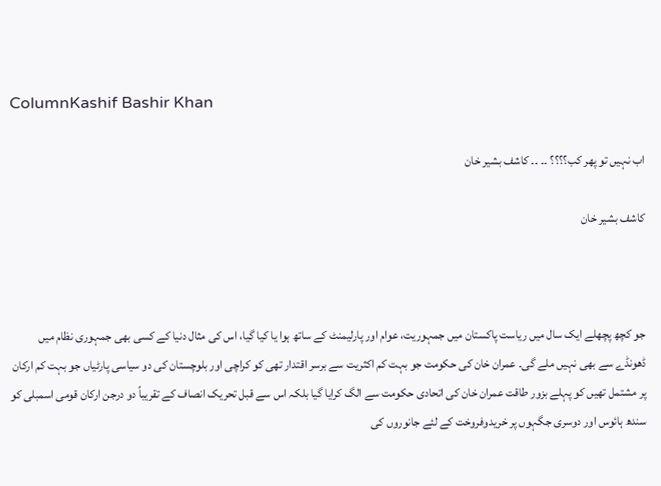ColumnKashif Bashir Khan

اب نہیں تو پھر کب؟؟؟؟ ۔۔ ۔۔ کاشف بشیر خان

کاشف بشیر خان



جو کچھ پچھلے ایک سال میں ریاست پاکستان میں جمہوریت، عوام اور پارلیمنٹ کے ساتھ ہوا یا کیا گیا، اس کی مثال دنیا کے کسی بھی جمہوری نظام میں ڈھونڈے سے بھی نہیں ملے گی۔ عمران خان کی حکومت جو بہت کم اکثریت سے برسر اقتدار تھی کو کراچی اور بلوچستان کی دو سیاسی پارٹیاں جو بہت کم ارکان پر مشتمل تھیں کو پہلے بزور طاقت عمران خان کی اتحادی حکومت سے الگ کرایا گیا بلکہ اس سے قبل تحریک انصاف کے تقریباً دو درجن ارکان قومی اسمبلی کو سندھ ہائوس اور دوسری جگہوں پر خریدوفروخت کے لئے جانوروں کی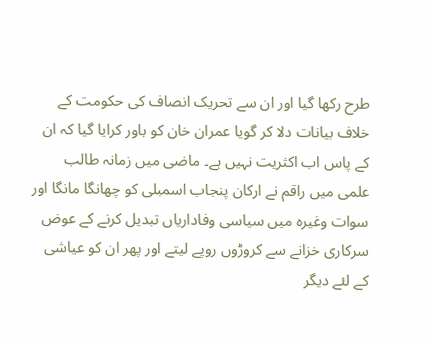طرح رکھا گیا اور ان سے تحریک انصاف کی حکومت کے خلاف بیانات دلا کر گویا عمران خان کو باور کرایا گیا کہ ان کے پاس اب اکثریت نہیں ہے۔ ماضی میں زمانہ طالب علمی میں راقم نے ارکان پنجاب اسمبلی کو چھانگا مانگا اور سوات وغیرہ میں سیاسی وفاداریاں تبدیل کرنے کے عوض سرکاری خزانے سے کروڑوں روپے لیتے اور پھر ان کو عیاشی کے لئے دیگر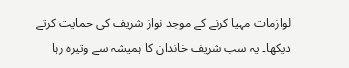لوازمات مہیا کرنے کے موجد نواز شریف کی حمایت کرتے دیکھا۔ یہ سب شریف خاندان کا ہمیشہ سے وتیرہ رہا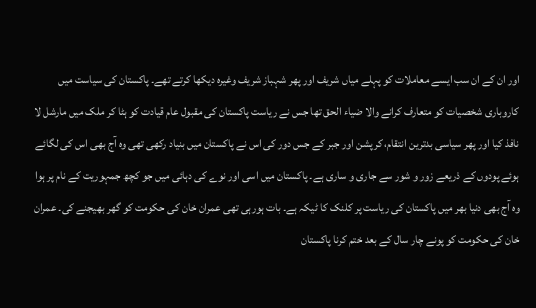اور ان کے ان سب ایسے معاملات کو پہلے میاں شریف اور پھر شہباز شریف وغیرہ دیکھا کرتے تھے۔ پاکستان کی سیاست میں کاروباری شخصیات کو متعارف کرانے والا ضیاء الحق تھا جس نے ریاست پاکستان کی مقبول عام قیادت کو ہٹا کر ملک میں مارشل لا نافذ کیا اور پھر سیاسی بدترین انتقام، کرپشن اور جبر کے جس دور کی اس نے پاکستان میں بنیاد رکھی تھی وہ آج بھی اس کی لگائے ہوئے پودوں کے ذریعے زور و شور سے جاری و ساری ہے۔ پاکستان میں اسی اور نوے کی دہائی میں جو کچھ جمہوریت کے نام پر ہوا وہ آج بھی دنیا بھر میں پاکستان کی ریاست پر کلنک کا ٹیکہ ہے۔ بات ہورہی تھی عمران خان کی حکومت کو گھر بھیجنے کی۔ عمران خان کی حکومت کو پونے چار سال کے بعد ختم کرنا پاکستان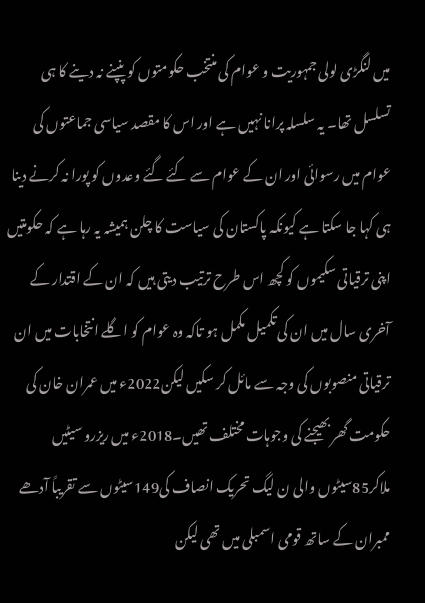میں لنگڑی لولی جمہوریت و عوام کی منتخب حکومتوں کو پنپنے نہ دینے کا ہی تسلسل تھا۔ یہ سلسلہ پرانا نہیں ہے اور اس کا مقصد سیاسی جماعتوں کی عوام میں رسوائی اور ان کے عوام سے کئے گئے وعدوں کو پورا نہ کرنے دینا ہی کہا جا سکتا ہے کیونکہ پاکستان کی سیاست کا چلن ہمیشہ یہ رہا ہے کہ حکومتیں اپنی ترقیاتی سکیموں کو کچھ اس طرح ترتیب دیتی ہیں کہ ان کے اقتدار کے آخری سال میں ان کی تکمیل مکمل ہو تاکہ وہ عوام کو اگلے انتخابات میں ان ترقیاتی منصوبوں کی وجہ سے مائل کر سکیں لیکن2022ء میں عمران خان کی حکومت گھر بھیجنے کی وجوہات مختلف تھیں۔2018ء میں ریزرو سیٹیں ملاکر85سیٹوں والی ن لیگ تحریک انصاف کی149سیٹوں سے تقریباً آدھے ممبران کے ساتھ قومی اسمبلی میں تھی لیکن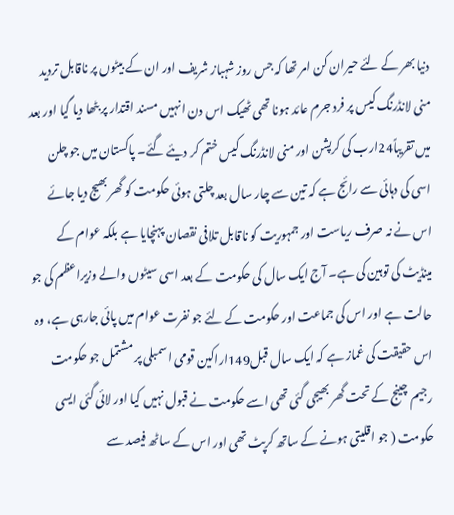دنیا بھر کے لئے حیران کن امر تھا کہ جس روز شہباز شریف اور ان کے بیٹوں پر ناقابل تردید منی لانڈرنگ کیس پر فرد جرم عائد ہونا تھی ٹھیک اس دن انہیں مسند اقتدار پر بٹھا دیا گیا اور بعد میں تقریباً24ارب کی کرپشن اور منی لانڈرنگ کیس ختم کر دیئے گئے۔ پاکستان میں جو چلن اسی کی دہائی سے رائج ہے کہ تین سے چار سال بعد چلتی ہوئی حکومت کو گھر بھیج دیا جائے اس نے نہ صرف ریاست اور جمہوریت کو ناقابل تلافی نقصان پہنچایا ہے بلکہ عوام کے مینڈیٹ کی توہین کی ہے۔ آج ایک سال کی حکومت کے بعد اسی سیٹوں والے وزیراعظم کی جو حالت ہے اور اس کی جماعت اور حکومت کے لئے جو نفرت عوام میں پائی جارہی ہے، وہ اس حقیقت کی غماز ہے کہ ایک سال قبل149اراکین قومی اسمبلی پر مشتمل جو حکومت رجیم چینج کے تحت گھر بھیجی گئی تھی اسے حکومت نے قبول نہیں کیا اور لائی گئی ایسی حکومت ( جو اقلیتی ہونے کے ساتھ کرپٹ تھی اور اس کے ساٹھ فیصد سے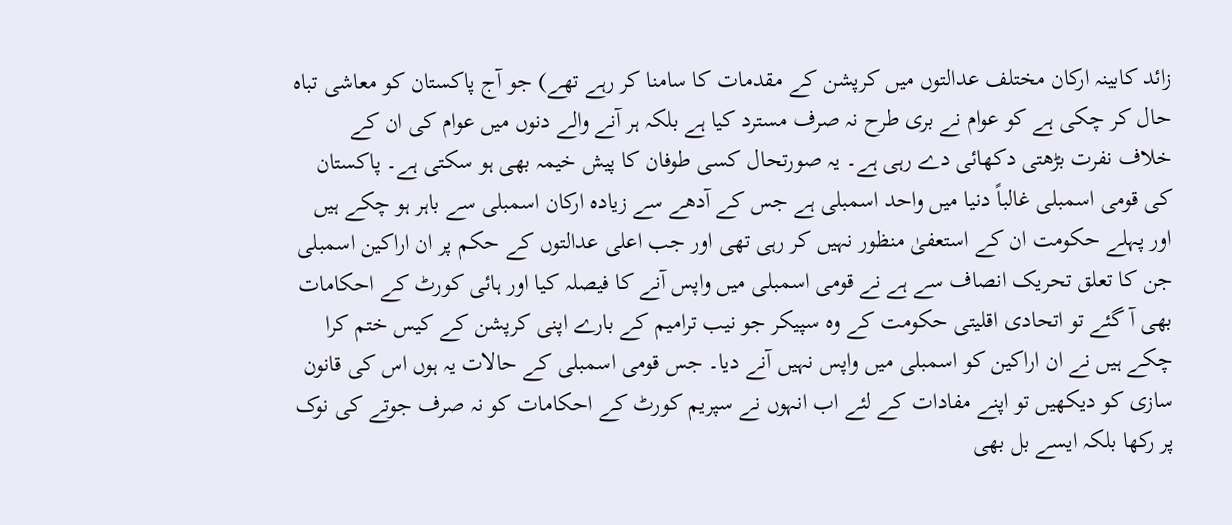زائد کابینہ ارکان مختلف عدالتوں میں کرپشن کے مقدمات کا سامنا کر رہے تھے) جو آج پاکستان کو معاشی تباہ حال کر چکی ہے کو عوام نے بری طرح نہ صرف مسترد کیا ہے بلکہ ہر آنے والے دنوں میں عوام کی ان کے خلاف نفرت بڑھتی دکھائی دے رہی ہے۔ یہ صورتحال کسی طوفان کا پیش خیمہ بھی ہو سکتی ہے۔ پاکستان کی قومی اسمبلی غالباً دنیا میں واحد اسمبلی ہے جس کے آدھے سے زیادہ ارکان اسمبلی سے باہر ہو چکے ہیں اور پہلے حکومت ان کے استعفیٰ منظور نہیں کر رہی تھی اور جب اعلی عدالتوں کے حکم پر ان اراکین اسمبلی جن کا تعلق تحریک انصاف سے ہے نے قومی اسمبلی میں واپس آنے کا فیصلہ کیا اور ہائی کورٹ کے احکامات بھی آ گئے تو اتحادی اقلیتی حکومت کے وہ سپیکر جو نیب ترامیم کے بارے اپنی کرپشن کے کیس ختم کرا چکے ہیں نے ان اراکین کو اسمبلی میں واپس نہیں آنے دیا۔ جس قومی اسمبلی کے حالات یہ ہوں اس کی قانون سازی کو دیکھیں تو اپنے مفادات کے لئے اب انہوں نے سپریم کورٹ کے احکامات کو نہ صرف جوتے کی نوک پر رکھا بلکہ ایسے بل بھی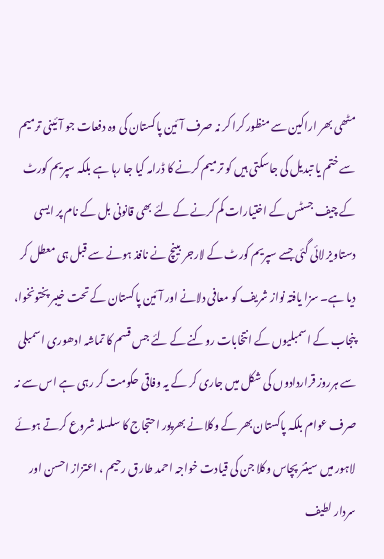مٹھی بھر اراکین سے منظور کرا کر نہ صرف آئین پاکستان کی وہ دفعات جو آئینی ترمیم سے ختم یا تبدیل کی جاسکتی ہیں کو ترمیم کرنے کا ڈرامہ کیا جا رہا ہے بلکہ سپریم کورٹ کے چیف جسٹس کے اختیارات کم کرنے کے لئے بھی قانونی بل کے نام پر ایسی دستاویز لائی گئی جسے سپریم کورٹ کے لارجر بینچ نے نافذ ہونے سے قبل ہی معطل کر دیا ہے۔ سزا یافتہ نواز شریف کو معافی دلانے اور آئین پاکستان کے تحت خیبر پختونخوا، پنجاب کے اسمبلیوں کے انتخابات روکنے کے لئے جس قسم کا تماشہ ادھوری اسمبلی سے ہرروز قراردادوں کی شکل میں جاری کر کے یہ وفاقی حکومت کر رہی ہے اس سے نہ صرف عوام بلکہ پاکستان بھر کے وکلا نے بھرپور احتجاج کا سلسلہ شروع کرتے ہوئے لاہور میں سینئر پچاس وکلا جن کی قیادت خواجہ احمد طارق رحیم ، اعتزاز احسن اور سردار لطیف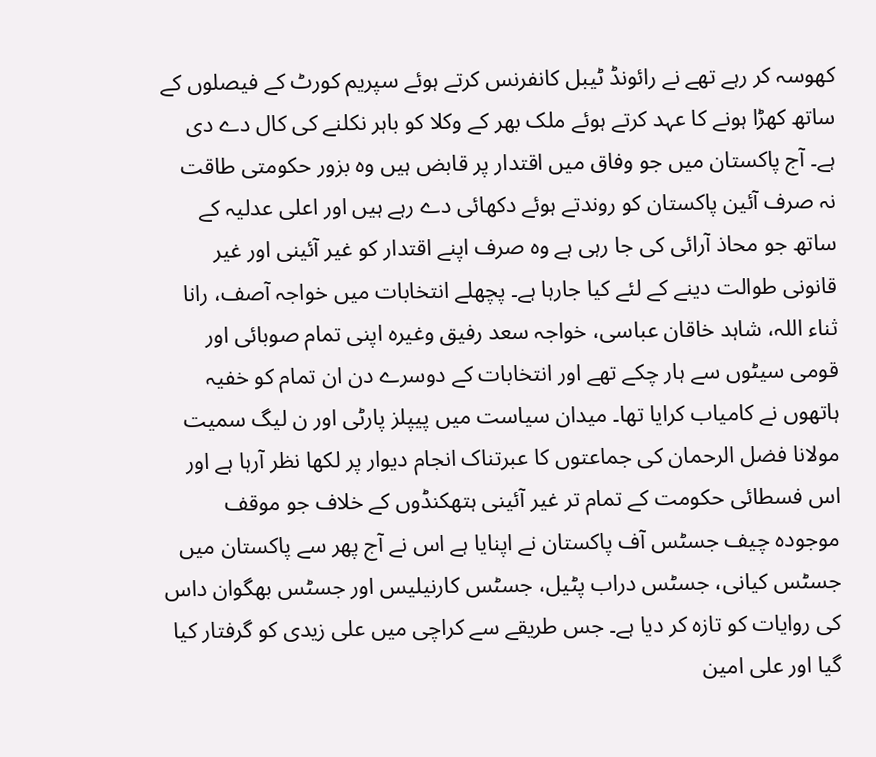کھوسہ کر رہے تھے نے رائونڈ ٹیبل کانفرنس کرتے ہوئے سپریم کورٹ کے فیصلوں کے ساتھ کھڑا ہونے کا عہد کرتے ہوئے ملک بھر کے وکلا کو باہر نکلنے کی کال دے دی ہے۔ آج پاکستان میں جو وفاق میں اقتدار پر قابض ہیں وہ بزور حکومتی طاقت نہ صرف آئین پاکستان کو روندتے ہوئے دکھائی دے رہے ہیں اور اعلی عدلیہ کے ساتھ جو محاذ آرائی کی جا رہی ہے وہ صرف اپنے اقتدار کو غیر آئینی اور غیر قانونی طوالت دینے کے لئے کیا جارہا ہے۔ پچھلے انتخابات میں خواجہ آصف، رانا ثناء اللہ، شاہد خاقان عباسی، خواجہ سعد رفیق وغیرہ اپنی تمام صوبائی اور قومی سیٹوں سے ہار چکے تھے اور انتخابات کے دوسرے دن ان تمام کو خفیہ ہاتھوں نے کامیاب کرایا تھا۔ میدان سیاست میں پیپلز پارٹی اور ن لیگ سمیت مولانا فضل الرحمان کی جماعتوں کا عبرتناک انجام دیوار پر لکھا نظر آرہا ہے اور اس فسطائی حکومت کے تمام تر غیر آئینی ہتھکنڈوں کے خلاف جو موقف موجودہ چیف جسٹس آف پاکستان نے اپنایا ہے اس نے آج پھر سے پاکستان میں جسٹس کیانی، جسٹس دراب پٹیل، جسٹس کارنیلیس اور جسٹس بھگوان داس کی روایات کو تازہ کر دیا ہے۔ جس طریقے سے کراچی میں علی زیدی کو گرفتار کیا گیا اور علی امین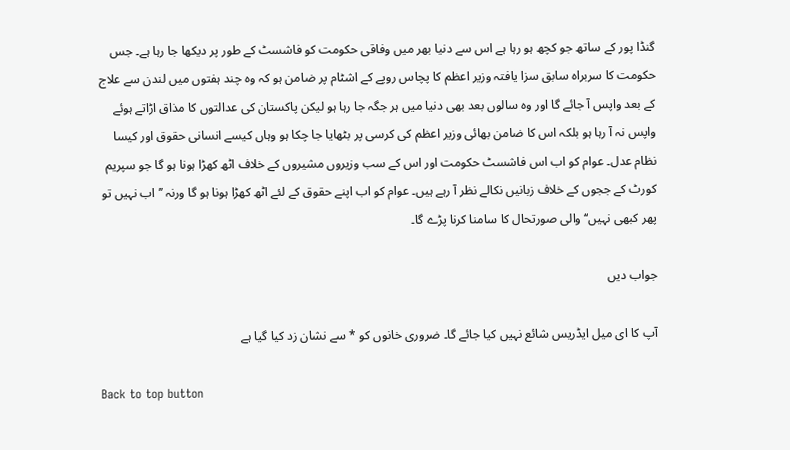گنڈا پور کے ساتھ جو کچھ ہو رہا ہے اس سے دنیا بھر میں وفاقی حکومت کو فاشسٹ کے طور پر دیکھا جا رہا ہے۔ جس حکومت کا سربراہ سابق سزا یافتہ وزیر اعظم کا پچاس روپے کے اشٹام پر ضامن ہو کہ وہ چند ہفتوں میں لندن سے علاج کے بعد واپس آ جائے گا اور وہ سالوں بعد بھی دنیا میں ہر جگہ جا رہا ہو لیکن پاکستان کی عدالتوں کا مذاق اڑاتے ہوئے واپس نہ آ رہا ہو بلکہ اس کا ضامن بھائی وزیر اعظم کی کرسی پر بٹھایا جا چکا ہو وہاں کیسے انسانی حقوق اور کیسا نظام عدل۔ عوام کو اب اس فاشسٹ حکومت اور اس کے سب وزیروں مشیروں کے خلاف اٹھ کھڑا ہونا ہو گا جو سپریم کورٹ کے ججوں کے خلاف زبانیں نکالے نظر آ رہے ہیں۔ عوام کو اب اپنے حقوق کے لئے اٹھ کھڑا ہونا ہو گا ورنہ ’’ اب نہیں تو پھر کبھی نہیں‘‘ والی صورتحال کا سامنا کرنا پڑے گا۔

جواب دیں

آپ کا ای میل ایڈریس شائع نہیں کیا جائے گا۔ ضروری خانوں کو * سے نشان زد کیا گیا ہے

Back to top button